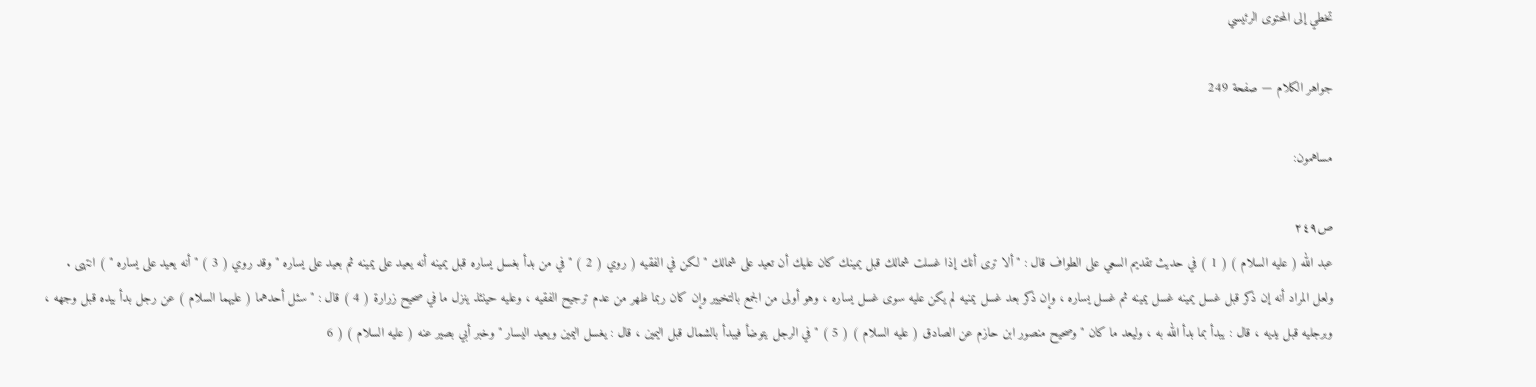تخطي إلى المحتوى الرئيسي

جواهر الكلام — صفحة 249

مساهمون:

ص٢٤٩
عبد الله ( عليه السلام ) ( 1 ) في حديث تقديم السعي على الطواف قال : " ألا ترى أنك إذا غسلت شمالك قبل يمينك كان عليك أن تعيد على شمالك " لكن في الفقيه ( روي ( 2 ) " في من بدأ بغسل يساره قبل يمينه أنه يعيد على يمينه ثم بعيد على يساره " وقد روي ( 3 ) " أنه يعيد على يساره " ) انتهى . ولعل المراد أنه إن ذكر قبل غسل يمينه غسل يمينه ثم غسل يساره ، وإن ذكر بعد غسل يمنيه لم يكن عليه سوى غسل يساره ، وهو أولى من الجمع بالتخيير وإن كان ربما ظهر من عدم ترجيح الفقيه ، وعليه حينئذ ينزل ما في صحيح زرارة ( 4 ) قال : " سئل أحدهما ( عليهما السلام ) عن رجل بدأ بيده قبل وجهه ، وبرجليه قبل يديه ، قال : يبدأ بما بدأ الله به ، وليعد ما كان " وصحيح منصور ابن حازم عن الصادق ( عليه السلام ) ( 5 ) " في الرجل يتوضأ فيبدأ بالشمال قبل اليمين ، قال : يغسل اليمين ويعيد اليسار " وخبر أبي بصير عنه ( عليه السلام ) ( 6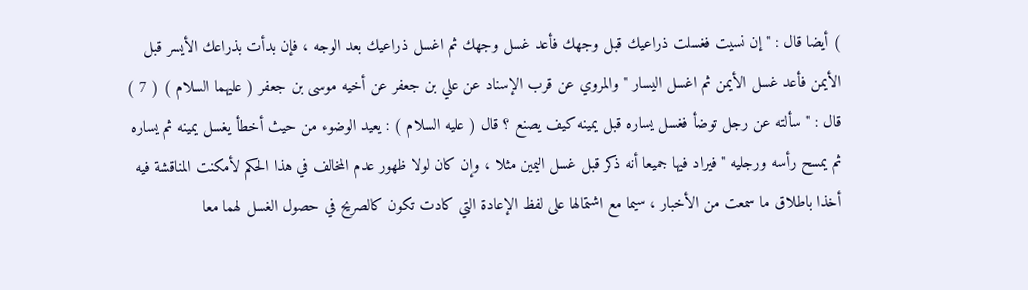) أيضا قال : " إن نسيت فغسلت ذراعيك قبل وجهك فأعد غسل وجهك ثم اغسل ذراعيك بعد الوجه ، فإن بدأت بذراعك الأيسر قبل الأيمن فأعد غسل الأيمن ثم اغسل اليسار " والمروي عن قرب الإسناد عن علي بن جعفر عن أخيه موسى بن جعفر ( عليهما السلام ) ( 7 ) قال : " سألته عن رجل توضأ فغسل يساره قبل يمينه كيف يصنع ؟ قال ( عليه السلام ) : يعيد الوضوء من حيث أخطأ يغسل يمينه ثم يساره ثم يمسح رأسه ورجليه " فيراد فيها جميعا أنه ذكر قبل غسل اليمين مثلا ، وإن كان لولا ظهور عدم المخالف في هذا الحكم لأمكنت المناقشة فيه أخذا باطلاق ما سمعت من الأخبار ، سيما مع اشتمالها على لفظ الإعادة التي كادت تكون كالصريح في حصول الغسل لهما معا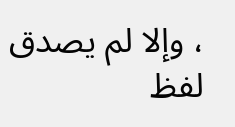، وإلا لم يصدق لفظ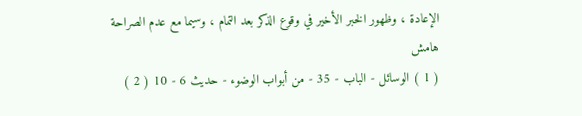الإعادة ، وظهور الخبر الأخير في وقوع الذكر بعد التمام ، وسيما مع عدم الصراحة
هامش
( 1 ) الوسائل - الباب - 35 - من أبواب الوضوء - حديث 6 - 10 ( 2 )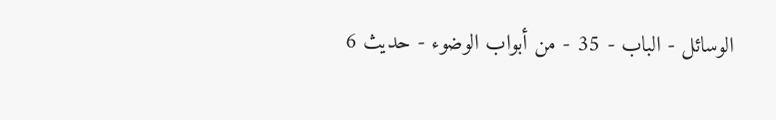الوسائل - الباب - 35 - من أبواب الوضوء - حديث 6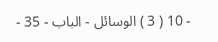- 10 ( 3 ) الوسائل - الباب - 35 -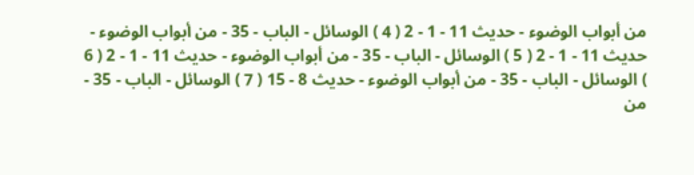من أبواب الوضوء - حديث 11 - 1 - 2 ( 4 ) الوسائل - الباب - 35 - من أبواب الوضوء - حديث 11 - 1 - 2 ( 5 ) الوسائل - الباب - 35 - من أبواب الوضوء - حديث 11 - 1 - 2 ( 6 ) الوسائل - الباب - 35 - من أبواب الوضوء - حديث 8 - 15 ( 7 ) الوسائل - الباب - 35 - من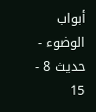أبواب الوضوء - حديث 8 - 15